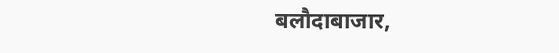बलौदाबाजार,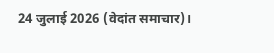24 जुलाई 2026 (वेदांत समाचार)।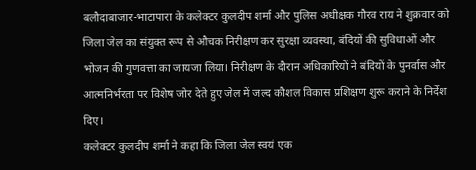बलौदाबाजार-भाटापारा के कलेक्टर कुलदीप शर्मा और पुलिस अधीक्षक गौरव राय ने शुक्रवार को जिला जेल का संयुक्त रूप से औचक निरीक्षण कर सुरक्षा व्यवस्था, बंदियों की सुविधाओं और भोजन की गुणवत्ता का जायजा लिया। निरीक्षण के दौरान अधिकारियों ने बंदियों के पुनर्वास और आत्मनिर्भरता पर विशेष जोर देते हुए जेल में जल्द कौशल विकास प्रशिक्षण शुरू कराने के निर्देश दिए।
कलेक्टर कुलदीप शर्मा ने कहा कि जिला जेल स्वयं एक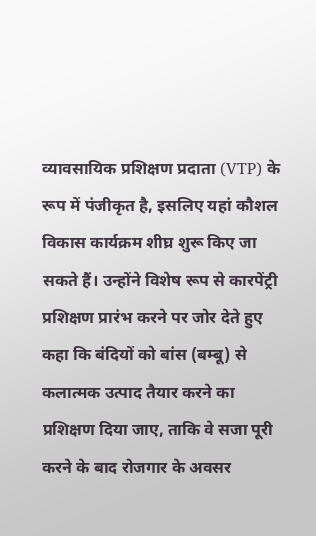व्यावसायिक प्रशिक्षण प्रदाता (VTP) के रूप में पंजीकृत है, इसलिए यहां कौशल विकास कार्यक्रम शीघ्र शुरू किए जा सकते हैं। उन्होंने विशेष रूप से कारपेंट्री प्रशिक्षण प्रारंभ करने पर जोर देते हुए कहा कि बंदियों को बांस (बम्बू) से कलात्मक उत्पाद तैयार करने का प्रशिक्षण दिया जाए, ताकि वे सजा पूरी करने के बाद रोजगार के अवसर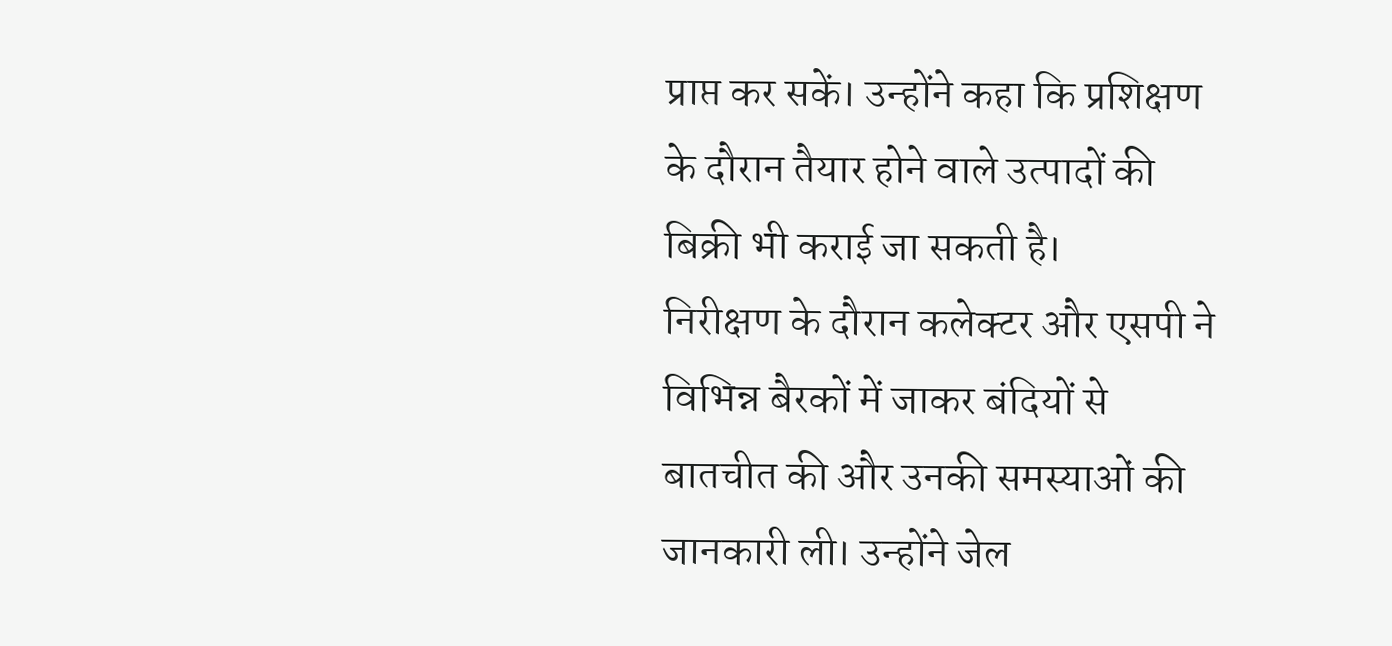प्राप्त कर सकें। उन्होंने कहा कि प्रशिक्षण के दौरान तैयार होने वाले उत्पादों की बिक्री भी कराई जा सकती है।
निरीक्षण के दौरान कलेक्टर और एसपी ने विभिन्न बैरकों में जाकर बंदियों से बातचीत की और उनकी समस्याओं की जानकारी ली। उन्होंने जेल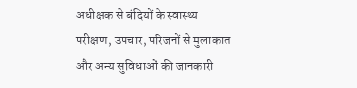अधीक्षक से बंदियों के स्वास्थ्य परीक्षण, उपचार, परिजनों से मुलाकात और अन्य सुविधाओं की जानकारी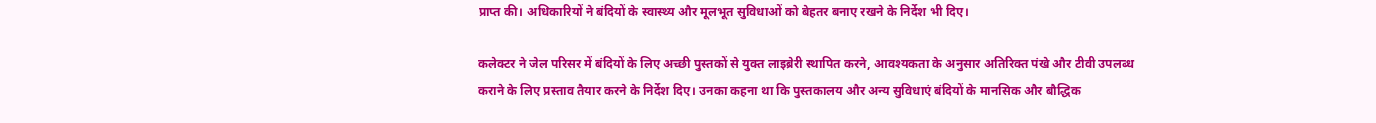प्राप्त की। अधिकारियों ने बंदियों के स्वास्थ्य और मूलभूत सुविधाओं को बेहतर बनाए रखने के निर्देश भी दिए।

कलेक्टर ने जेल परिसर में बंदियों के लिए अच्छी पुस्तकों से युक्त लाइब्रेरी स्थापित करने, आवश्यकता के अनुसार अतिरिक्त पंखे और टीवी उपलब्ध कराने के लिए प्रस्ताव तैयार करने के निर्देश दिए। उनका कहना था कि पुस्तकालय और अन्य सुविधाएं बंदियों के मानसिक और बौद्धिक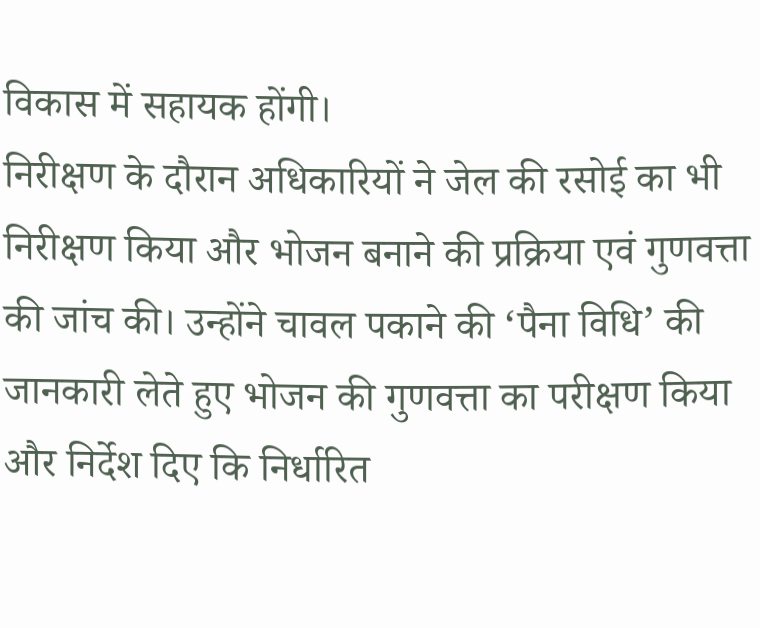विकास में सहायक होंगी।
निरीक्षण के दौरान अधिकारियों ने जेल की रसोई का भी निरीक्षण किया और भोजन बनाने की प्रक्रिया एवं गुणवत्ता की जांच की। उन्होंने चावल पकाने की ‘पैना विधि’ की जानकारी लेते हुए भोजन की गुणवत्ता का परीक्षण किया और निर्देश दिए कि निर्धारित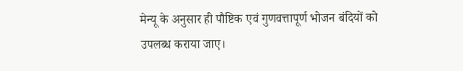मेन्यू के अनुसार ही पौष्टिक एवं गुणवत्तापूर्ण भोजन बंदियों को उपलब्ध कराया जाए।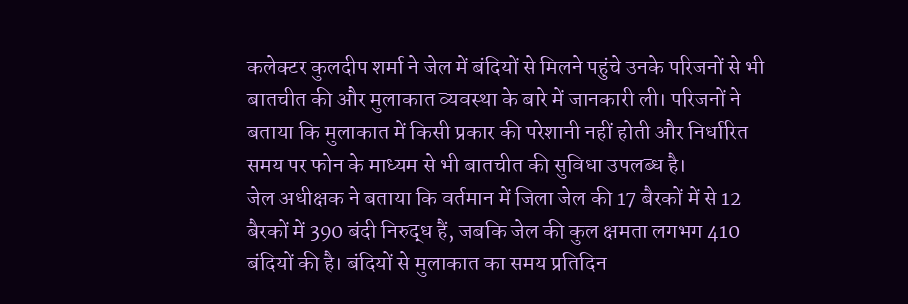कलेक्टर कुलदीप शर्मा ने जेल में बंदियों से मिलने पहुंचे उनके परिजनों से भी बातचीत की और मुलाकात व्यवस्था के बारे में जानकारी ली। परिजनों ने बताया कि मुलाकात में किसी प्रकार की परेशानी नहीं होती और निर्धारित समय पर फोन के माध्यम से भी बातचीत की सुविधा उपलब्ध है।
जेल अधीक्षक ने बताया कि वर्तमान में जिला जेल की 17 बैरकों में से 12 बैरकों में 390 बंदी निरुद्ध हैं, जबकि जेल की कुल क्षमता लगभग 410 बंदियों की है। बंदियों से मुलाकात का समय प्रतिदिन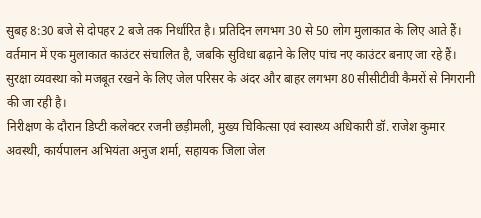सुबह 8:30 बजे से दोपहर 2 बजे तक निर्धारित है। प्रतिदिन लगभग 30 से 50 लोग मुलाकात के लिए आते हैं। वर्तमान में एक मुलाकात काउंटर संचालित है, जबकि सुविधा बढ़ाने के लिए पांच नए काउंटर बनाए जा रहे हैं। सुरक्षा व्यवस्था को मजबूत रखने के लिए जेल परिसर के अंदर और बाहर लगभग 80 सीसीटीवी कैमरों से निगरानी की जा रही है।
निरीक्षण के दौरान डिप्टी कलेक्टर रजनी छड़ीमली, मुख्य चिकित्सा एवं स्वास्थ्य अधिकारी डॉ. राजेश कुमार अवस्थी, कार्यपालन अभियंता अनुज शर्मा, सहायक जिला जेल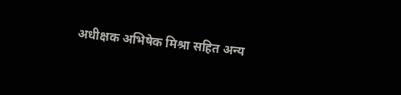अधीक्षक अभिषेक मिश्रा सहित अन्य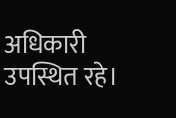अधिकारी उपस्थित रहे।